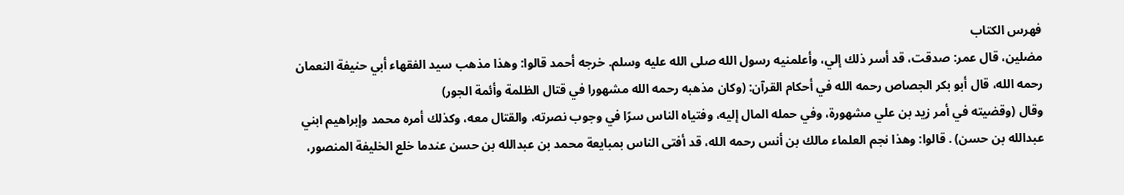فهرس الكتاب
مضلين، قال عمر: صدقت، قد أسر ذلك إلي، وأعلمنيه رسول الله صلى الله عليه وسلم. خرجه أحمد قالوا: وهذا مذهب سيد الفقهاء أبي حنيفة النعمان رحمه الله، قال أبو بكر الجصاص رحمه الله في أحكام القرآن: (وكان مذهبه رحمه الله مشهورا في قتال الظلمة وأئمة الجور)
وقال (وقضيته في أمر زيد بن علي مشهورة، وفي حمله المال إليه، وفتياه الناس سرًا في وجوب نصرته، والقتال معه، وكذلك أمره محمد وإبراهيم ابني عبدالله بن حسن) . قالوا: وهذا نجم العلماء مالك بن أنس رحمه الله، قد أفتى الناس بمبايعة محمد بن عبدالله بن حسن عندما خلع الخليفة المنصور،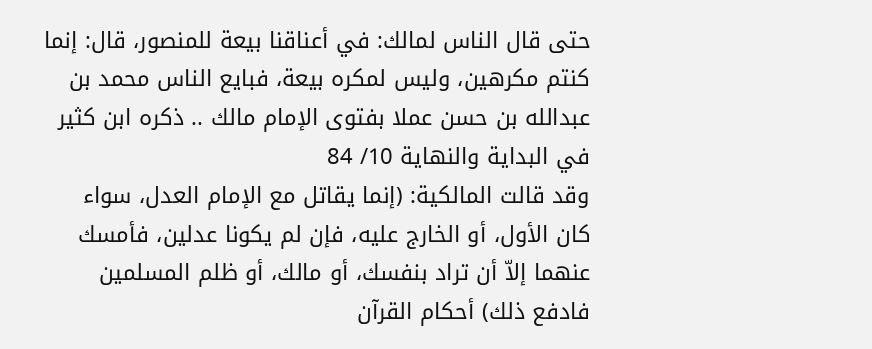حتى قال الناس لمالك: في أعناقنا بيعة للمنصور، قال: إنما كنتم مكرهين، وليس لمكره بيعة، فبايع الناس محمد بن عبدالله بن حسن عملا بفتوى الإمام مالك .. ذكره ابن كثير في البداية والنهاية 10/ 84
وقد قالت المالكية: (إنما يقاتل مع الإمام العدل، سواء كان الأول، أو الخارج عليه، فإن لم يكونا عدلين، فأمسك عنهما إلاّ أن تراد بنفسك، أو مالك، أو ظلم المسلمين فادفع ذلك) أحكام القرآن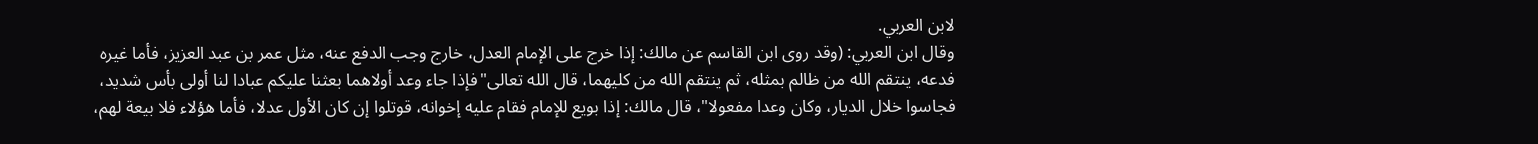لابن العربي.
وقال ابن العربي: (وقد روى ابن القاسم عن مالك: إذا خرج على الإمام العدل، خارج وجب الدفع عنه، مثل عمر بن عبد العزيز، فأما غيره فدعه، ينتقم الله من ظالم بمثله، ثم ينتقم الله من كليهما، قال الله تعالى"فإذا جاء وعد أولاهما بعثنا عليكم عبادا لنا أولى بأس شديد، فجاسوا خلال الديار، وكان وعدا مفعولا"، قال مالك: إذا بويع للإمام فقام عليه إخوانه، قوتلوا إن كان الأول عدلا، فأما هؤلاء فلا بيعة لهم،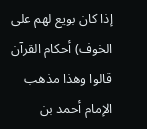إذا كان بويع لهم على الخوف) أحكام القرآن قالوا وهذا مذهب الإمام أحمد بن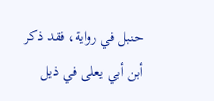حنبل في رواية، فقد ذكر أبن أبي يعلى في ذيل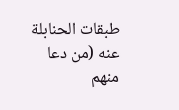طبقات الحنابلة عنه (من دعا منهم